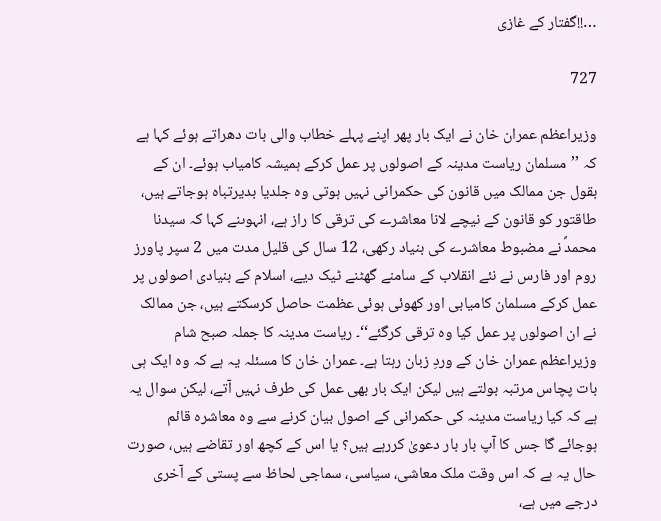…!!گفتار کے غازی

727

وزیراعظم عمران خان نے ایک بار پھر اپنے پہلے خطاب والی بات دھراتے ہوئے کہا ہے کہ ’’مسلمان ریاست مدینہ کے اصولوں پر عمل کرکے ہمیشہ کامیاب ہوئے۔ ان کے بقول جن ممالک میں قانون کی حکمرانی نہیں ہوتی وہ جلدیا بدیرتباہ ہوجاتے ہیں، طاقتور کو قانون کے نیچے لانا معاشرے کی ترقی کا راز ہے، انہوںنے کہا کہ سیدنا محمدؐ نے مضبوط معاشرے کی بنیاد رکھی، 12 سال کی قلیل مدت میں 2 سپر پاورز روم اور فارس نے نئے انقلاب کے سامنے گھٹنے ٹیک دیے، اسلام کے بنیادی اصولوں پر عمل کرکے مسلمان کامیابی اور کھوئی ہوئی عظمت حاصل کرسکتے ہیں، جن ممالک نے ان اصولوں پر عمل کیا وہ ترقی کرگئے‘‘۔ ریاست مدینہ کا جملہ صبح شام وزیراعظم عمران خان کے وردِ زبان رہتا ہے۔ عمران خان کا مسئلہ یہ ہے کہ وہ ایک ہی بات پچاس مرتبہ بولتے ہیں لیکن ایک بار بھی عمل کی طرف نہیں آتے، لیکن سوال یہ ہے کہ کیا ریاست مدینہ کی حکمرانی کے اصول بیان کرنے سے وہ معاشرہ قائم ہوجائے گا جس کا آپ بار بار دعویٰ کررہے ہیں؟ یا اس کے کچھ اور تقاضے ہیں، صورت حال یہ ہے کہ اس وقت ملک معاشی، سیاسی، سماجی لحاظ سے پستی کے آخری درجے میں ہے،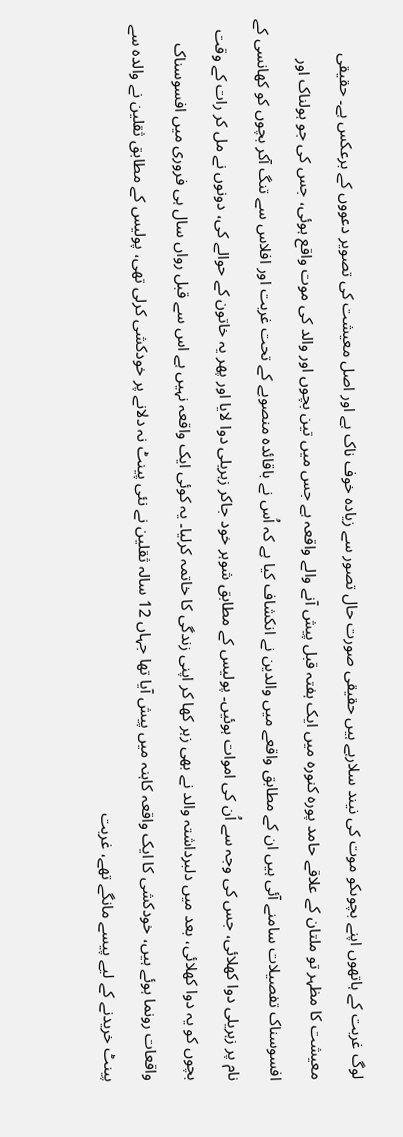لوگ غربت کے ہاتھوں اپنے بچوںکو موت کی نیند سلارہے ہیں حقیقی صورت حال تصور سے زیادہ خوف ناک ہے اور اصل معیشت کی تصویر دعووں کے برعکس ہے۔ حقیقی معیشت کا مظہر تو ملتان کے علاقے حامد پورہ کنورہ میں ایک ہفتہ قبل پیش آنے والے واقعہ ہے جس میں تین بچوں اور والد کی موت واقع ہوئی، جس کی جو ہولناک اور افسوسناک تفصیلات سامنے آئی ہیں ان کے مطابق واقعے میں والدین نے انکشاف کیا ہے کہ اُس نے باقائدہ منصوبے کے تحت غربت اور افلاس سے تنگ آکر بچوں کو کھانسی کے نام پر زہریلی دوا کھلائی، جس کی وجہ سے اُن کی اموات ہوئیں۔ پولیس کے مطابق شوہر خود جاکر زہریلی دوا لایا اور پھر یہ خاتون کے حوالے کی، دونوں نے مل کر رات کے وقت بچوں کو یہ دوا کھلائی، بعد میں دلبرداشتہ والد نے بھی زہر کھا کر اپنی زندگی کا خاتمہ کرلیا۔ یہ کوئی ایک واقعہ نہیں ہے اس سے قبل رواں سال ہی فروری میں افسوسناک واقعات رونما ہوئے ہیں، خودکشی کا ایک واقعہ کاہنہ میں پیش آیا تھا جہاں 12 سالہ ثقلین نے نئی پینٹ نہ دلانے پر خودکشی کرلی تھی، پولیس کے مطابق ثقلین نے والدہ سے پینٹ خریدنے کے لیے پیسے مانگے تھے، غربت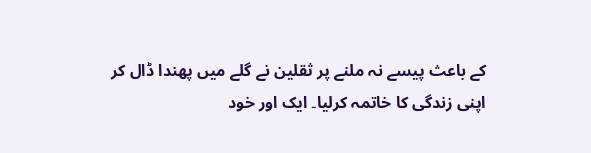کے باعث پیسے نہ ملنے پر ثقلین نے گلے میں پھندا ڈال کر اپنی زندگی کا خاتمہ کرلیا۔ ایک اور خود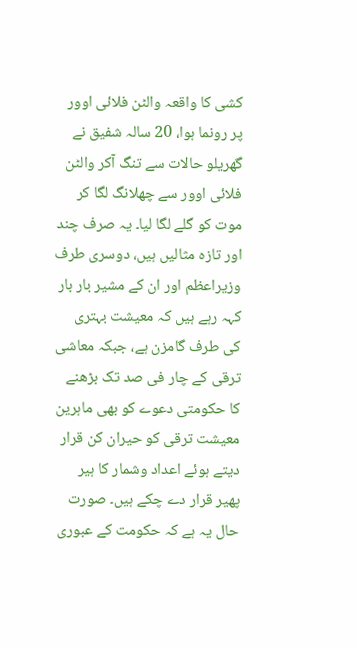کشی کا واقعہ والٹن فلائی اوور پر رونما ہوا، 20 سالہ شفیق نے گھریلو حالات سے تنگ آکر والٹن فلائی اوور سے چھلانگ لگا کر موت کو گلے لگا لیا۔ یہ صرف چند اور تازہ مثالیں ہیں، دوسری طرف وزیراعظم اور ان کے مشیر بار بار کہہ رہے ہیں کہ معیشت بہتری کی طرف گامزن ہے، جبکہ معاشی ترقی کے چار فی صد تک بڑھنے کا حکومتی دعوے کو بھی ماہرین معیشت ترقی کو حیران کن قرار دیتے ہوئے اعداد وشمار کا ہیر پھیر قرار دے چکے ہیں۔ صورت حال یہ ہے کہ حکومت کے عبوری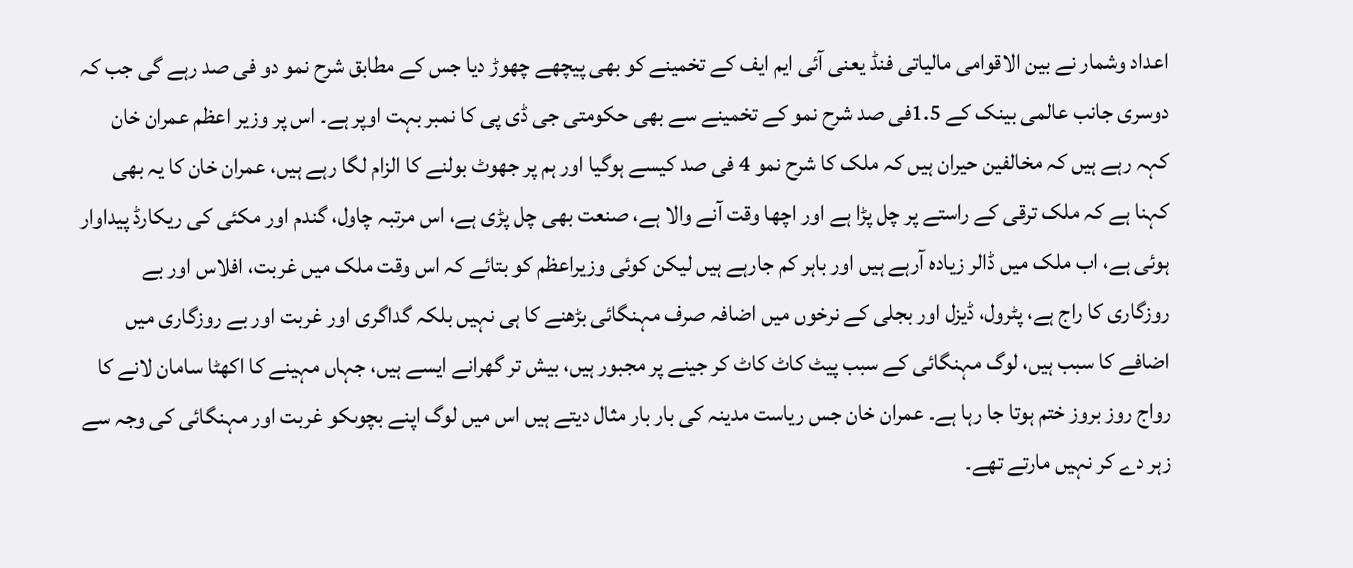اعداد وشمار نے بین الاقوامی مالیاتی فنڈ یعنی آئی ایم ایف کے تخمینے کو بھی پیچھے چھوڑ دیا جس کے مطابق شرح نمو دو فی صد رہے گی جب کہ دوسری جانب عالمی بینک کے 1.5فی صد شرح نمو کے تخمینے سے بھی حکومتی جی ڈی پی کا نمبر بہت اوپر ہے۔ اس پر وزیر اعظم عمران خان کہہ رہے ہیں کہ مخالفین حیران ہیں کہ ملک کا شرح نمو 4 فی صد کیسے ہوگیا اور ہم پر جھوٹ بولنے کا الزام لگا رہے ہیں، عمران خان کا یہ بھی کہنا ہے کہ ملک ترقی کے راستے پر چل پڑا ہے اور اچھا وقت آنے والا ہے، صنعت بھی چل پڑی ہے، اس مرتبہ چاول، گندم اور مکئی کی ریکارڈ پیداوار ہوئی ہے، اب ملک میں ڈالر زیادہ آرہے ہیں اور باہر کم جارہے ہیں لیکن کوئی وزیراعظم کو بتائے کہ اس وقت ملک میں غربت، افلاس اور بے روزگاری کا راج ہے، پٹرول، ڈیزل اور بجلی کے نرخوں میں اضافہ صرف مہنگائی بڑھنے کا ہی نہیں بلکہ گداگری اور غربت اور بے روزگاری میں اضافے کا سبب ہیں، لوگ مہنگائی کے سبب پیٹ کاٹ کاٹ کر جینے پر مجبور ہیں، بیش تر گھرانے ایسے ہیں، جہاں مہینے کا اکھٹا سامان لانے کا رواج روز بروز ختم ہوتا جا رہا ہے۔ عمران خان جس ریاست مدینہ کی بار بار مثال دیتے ہیں اس میں لوگ اپنے بچوںکو غربت اور مہنگائی کی وجہ سے زہر دے کر نہیں مارتے تھے۔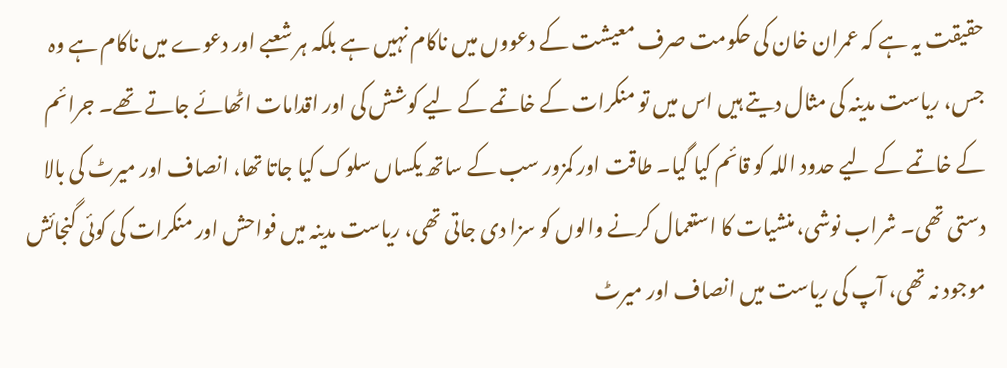حقیقت یہ ہے کہ عمران خان کی حکومت صرف معیشت کے دعووں میں ناکام نہیں ہے بلکہ ہر شعبے اور دعوے میں ناکام ہے وہ جس، ریاست مدینہ کی مثال دیتے ہیں اس میں تو منکرات کے خاتمے کے لیے کوشش کی اور اقدامات اٹھائے جاتے تھے۔ جرائم کے خاتمے کے لیے حدود اللہ کو قائم کیا گیا۔ طاقت اور کمزور سب کے ساتھ یکساں سلوک کیا جاتا تھا، انصاف اور میرٹ کی بالا دستی تھی۔ شراب نوشی، منشیات کا استعمال کرنے والوں کو سزا دی جاتی تھی، ریاست مدینہ میں فواحش اور منکرات کی کوئی گنجائش موجود نہ تھی، آپ کی ریاست میں انصاف اور میرٹ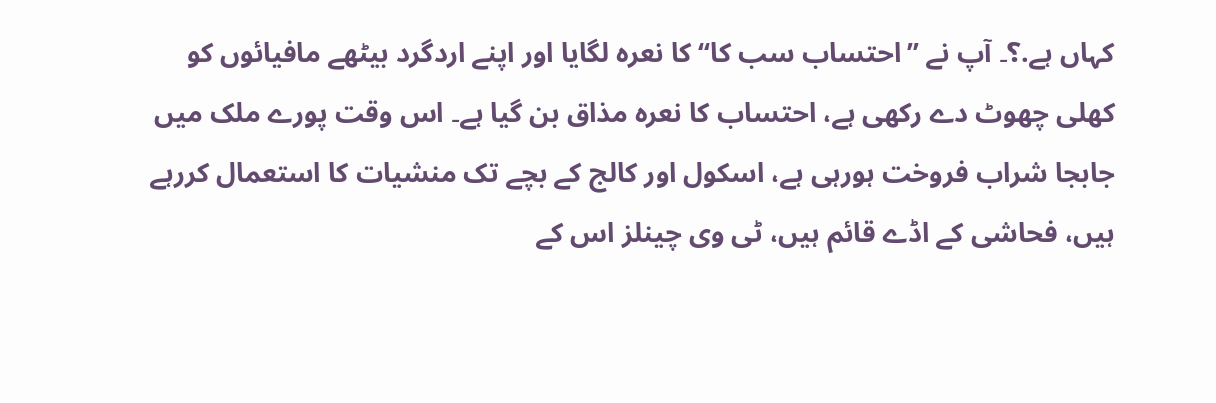کہاں ہے.؟۔ آپ نے ’’احتساب سب کا‘‘ کا نعرہ لگایا اور اپنے اردگرد بیٹھے مافیائوں کو کھلی چھوٹ دے رکھی ہے، احتساب کا نعرہ مذاق بن گیا ہے۔ اس وقت پورے ملک میں جابجا شراب فروخت ہورہی ہے، اسکول اور کالج کے بچے تک منشیات کا استعمال کررہے ہیں، فحاشی کے اڈے قائم ہیں، ٹی وی چینلز اس کے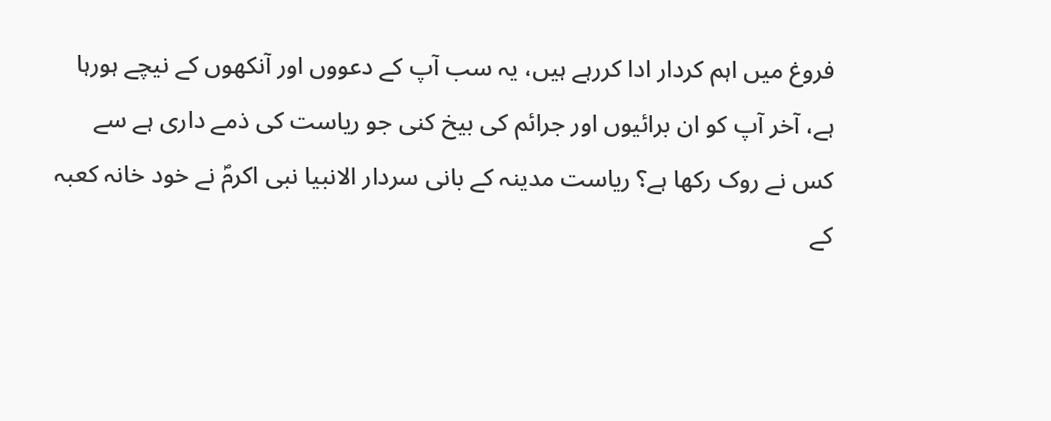فروغ میں اہم کردار ادا کررہے ہیں، یہ سب آپ کے دعووں اور آنکھوں کے نیچے ہورہا ہے، آخر آپ کو ان برائیوں اور جرائم کی بیخ کنی جو ریاست کی ذمے داری ہے سے کس نے روک رکھا ہے؟ ریاست مدینہ کے بانی سردار الانبیا نبی اکرمؐ نے خود خانہ کعبہ کے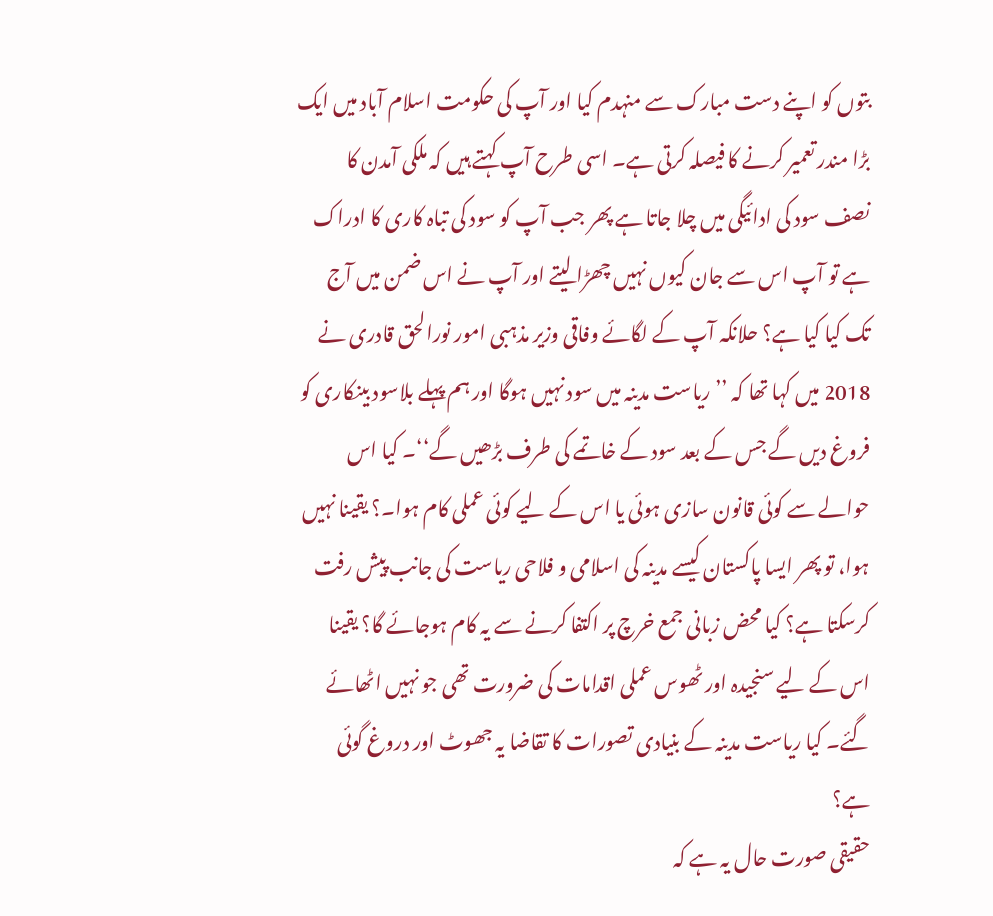بتوں کو اپنے دست مبارک سے منہدم کیا اور آپ کی حکومت اسلام آباد میں ایک بڑا مندر تعمیر کرنے کا فیصلہ کرتی ہے۔ اسی طرح آپ کہتے ہیں کہ ملکی آمدن کا نصف سود کی ادائیگی میں چلا جاتا ہے پھر جب آپ کو سود کی تباہ کاری کا ادراک ہے تو آپ اس سے جان کیوں نہیں چھڑا لیتے اور آپ نے اس ضمن میں آج تک کیا کیا ہے؟ حلانکہ آپ کے لگائے وفاقی وزیر مذہبی امور نورالحق قادری نے 2018 میں کہا تھا کہ ’’ریاست مدینہ میں سود نہیں ہوگا اور ہم پہلے بلاسود بینکاری کو فروغ دیں گے جس کے بعد سود کے خاتمے کی طرف بڑھیں گے‘‘۔ کیا اس حوالے سے کوئی قانون سازی ہوئی یا اس کے لیے کوئی عملی کام ہوا۔؟ یقینا نہیں ہوا، تو پھر ایسا پاکستان کیسے مدینہ کی اسلامی و فلاحی ریاست کی جانب پیش رفت کرسکتا ہے؟ کیا محض زبانی جمع خرچ پر اکتفا کرنے سے یہ کام ہوجائے گا؟ یقینا اس کے لیے سنجیدہ اور ٹھوس عملی اقدامات کی ضرورت تھی جو نہیں اٹھائے گئے۔ کیا ریاست مدینہ کے بنیادی تصورات کا تقاضا یہ جھوٹ اور دروغ گوئی ہے؟
حقیقی صورت حال یہ ہے کہ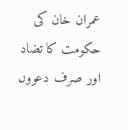عمران خان کی حکومت کا تضاد اور صرف دعووں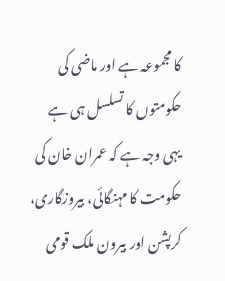کا مجموعہ ہے اور ماضی کی حکومتوں کا تسلسل ہی ہے یہی وجہ ہے کہ عمران خان کی حکومت کا مہنگائی، بیروزگاری، کرپشن اور بیرون ملک قومی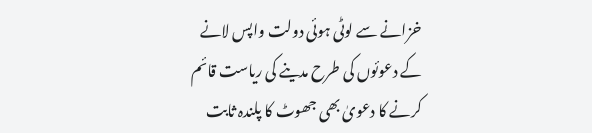خزانے سے لوٹی ہوئی دولت واپس لانے کے دعوئوں کی طرح مدینے کی ریاست قائم کرنے کا دعویٰ بھی جھوٹ کا پلندہ ثابت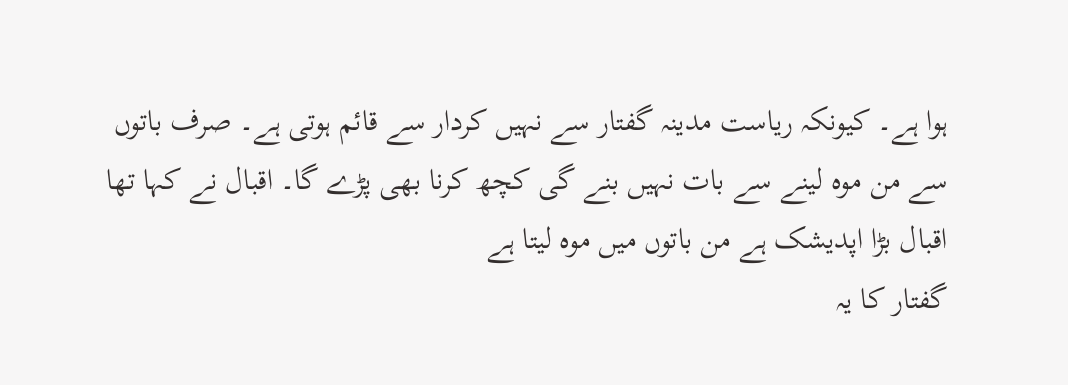ہوا ہے۔ کیونکہ ریاست مدینہ گفتار سے نہیں کردار سے قائم ہوتی ہے۔ صرف باتوں سے من موہ لینے سے بات نہیں بنے گی کچھ کرنا بھی پڑے گا۔ اقبال نے کہا تھا
اقبال بڑا اپدیشک ہے من باتوں میں موہ لیتا ہے
گفتار کا یہ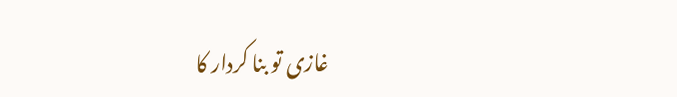غازی تو بنا کردار کا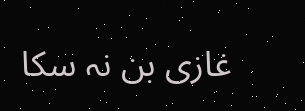غازی بن نہ سکا